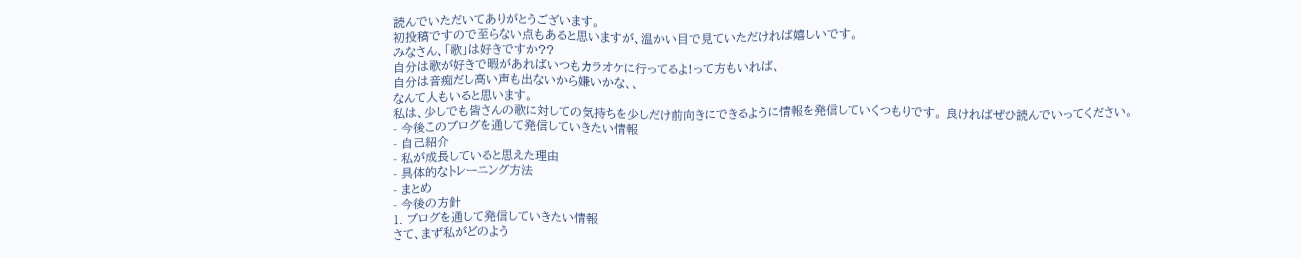読んでいただいてありがとうございます。
初投稿ですので至らない点もあると思いますが、温かい目で見ていただければ嬉しいです。
みなさん、「歌」は好きですか??
自分は歌が好きで暇があればいつもカラオケに行ってるよ!って方もいれば、
自分は音痴だし高い声も出ないから嫌いかな、、
なんて人もいると思います。
私は、少しでも皆さんの歌に対しての気持ちを少しだけ前向きにできるように情報を発信していくつもりです。 良ければぜひ読んでいってください。
- 今後このブログを通して発信していきたい情報
- 自己紹介
- 私が成長していると思えた理由
- 具体的なトレーニング方法
- まとめ
- 今後の方針
1. ブログを通して発信していきたい情報
さて、まず私がどのよう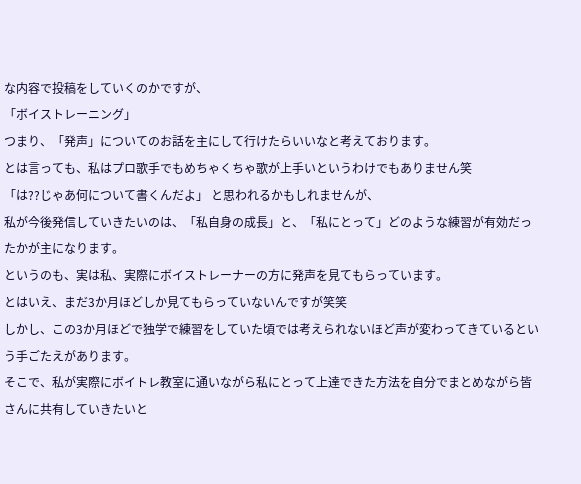な内容で投稿をしていくのかですが、
「ボイストレーニング」
つまり、「発声」についてのお話を主にして行けたらいいなと考えております。
とは言っても、私はプロ歌手でもめちゃくちゃ歌が上手いというわけでもありません笑
「は??じゃあ何について書くんだよ」 と思われるかもしれませんが、
私が今後発信していきたいのは、「私自身の成長」と、「私にとって」どのような練習が有効だったかが主になります。
というのも、実は私、実際にボイストレーナーの方に発声を見てもらっています。
とはいえ、まだ3か月ほどしか見てもらっていないんですが笑笑
しかし、この3か月ほどで独学で練習をしていた頃では考えられないほど声が変わってきているという手ごたえがあります。
そこで、私が実際にボイトレ教室に通いながら私にとって上達できた方法を自分でまとめながら皆さんに共有していきたいと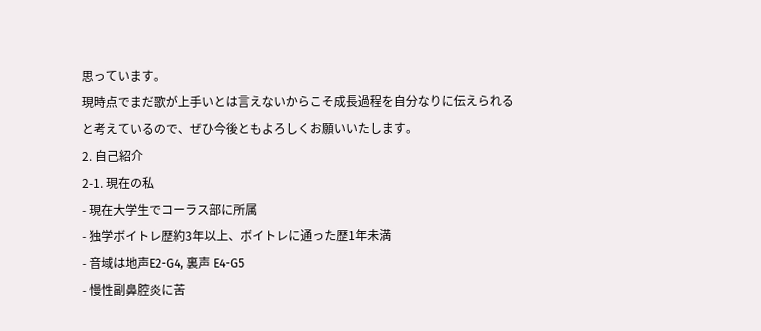思っています。
現時点でまだ歌が上手いとは言えないからこそ成長過程を自分なりに伝えられると考えているので、ぜひ今後ともよろしくお願いいたします。
2. 自己紹介
2-1. 現在の私
- 現在大学生でコーラス部に所属
- 独学ボイトレ歴約3年以上、ボイトレに通った歴1年未満
- 音域は地声E2-G4, 裏声 E4-G5
- 慢性副鼻腔炎に苦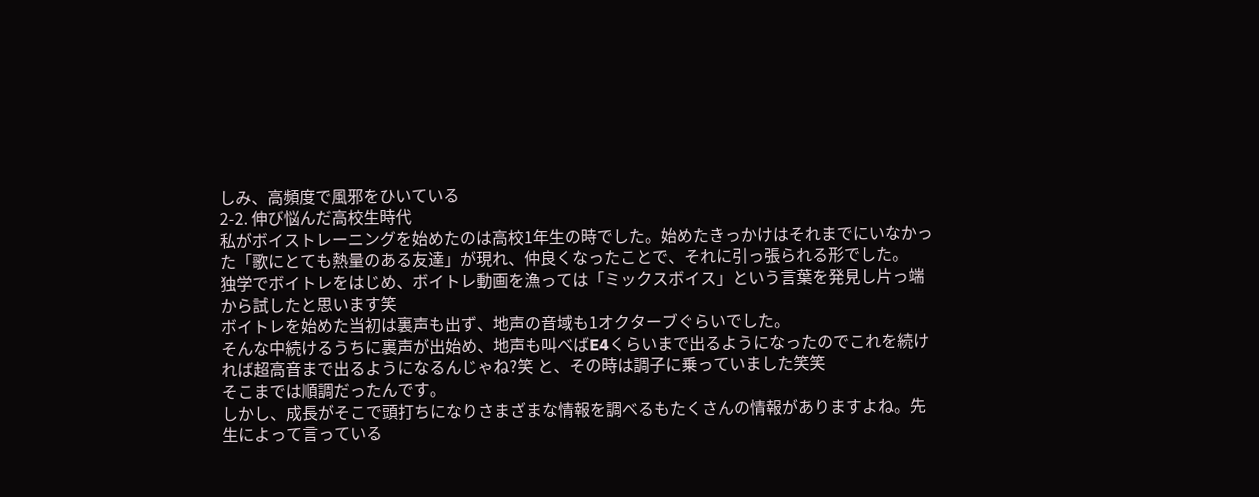しみ、高頻度で風邪をひいている
2-2. 伸び悩んだ高校生時代
私がボイストレーニングを始めたのは高校1年生の時でした。始めたきっかけはそれまでにいなかった「歌にとても熱量のある友達」が現れ、仲良くなったことで、それに引っ張られる形でした。
独学でボイトレをはじめ、ボイトレ動画を漁っては「ミックスボイス」という言葉を発見し片っ端から試したと思います笑
ボイトレを始めた当初は裏声も出ず、地声の音域も1オクターブぐらいでした。
そんな中続けるうちに裏声が出始め、地声も叫べばE4くらいまで出るようになったのでこれを続ければ超高音まで出るようになるんじゃね?笑 と、その時は調子に乗っていました笑笑
そこまでは順調だったんです。
しかし、成長がそこで頭打ちになりさまざまな情報を調べるもたくさんの情報がありますよね。先生によって言っている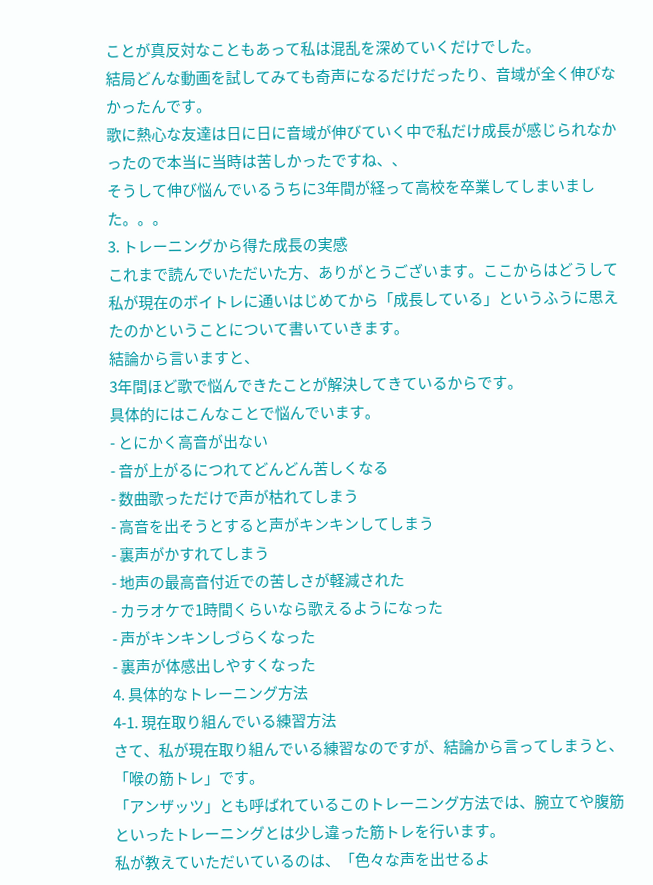ことが真反対なこともあって私は混乱を深めていくだけでした。
結局どんな動画を試してみても奇声になるだけだったり、音域が全く伸びなかったんです。
歌に熱心な友達は日に日に音域が伸びていく中で私だけ成長が感じられなかったので本当に当時は苦しかったですね、、
そうして伸び悩んでいるうちに3年間が経って高校を卒業してしまいました。。。
3. トレーニングから得た成長の実感
これまで読んでいただいた方、ありがとうございます。ここからはどうして私が現在のボイトレに通いはじめてから「成長している」というふうに思えたのかということについて書いていきます。
結論から言いますと、
3年間ほど歌で悩んできたことが解決してきているからです。
具体的にはこんなことで悩んでいます。
- とにかく高音が出ない
- 音が上がるにつれてどんどん苦しくなる
- 数曲歌っただけで声が枯れてしまう
- 高音を出そうとすると声がキンキンしてしまう
- 裏声がかすれてしまう
- 地声の最高音付近での苦しさが軽減された
- カラオケで1時間くらいなら歌えるようになった
- 声がキンキンしづらくなった
- 裏声が体感出しやすくなった
4. 具体的なトレーニング方法
4-1. 現在取り組んでいる練習方法
さて、私が現在取り組んでいる練習なのですが、結論から言ってしまうと、「喉の筋トレ」です。
「アンザッツ」とも呼ばれているこのトレーニング方法では、腕立てや腹筋といったトレーニングとは少し違った筋トレを行います。
私が教えていただいているのは、「色々な声を出せるよ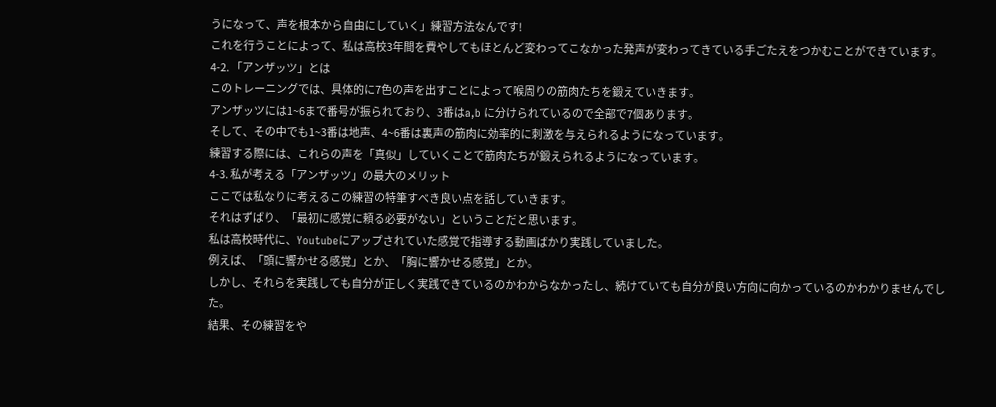うになって、声を根本から自由にしていく」練習方法なんです!
これを行うことによって、私は高校3年間を費やしてもほとんど変わってこなかった発声が変わってきている手ごたえをつかむことができています。
4-2. 「アンザッツ」とは
このトレーニングでは、具体的に7色の声を出すことによって喉周りの筋肉たちを鍛えていきます。
アンザッツには1~6まで番号が振られており、3番はa,b に分けられているので全部で7個あります。
そして、その中でも1~3番は地声、4~6番は裏声の筋肉に効率的に刺激を与えられるようになっています。
練習する際には、これらの声を「真似」していくことで筋肉たちが鍛えられるようになっています。
4-3. 私が考える「アンザッツ」の最大のメリット
ここでは私なりに考えるこの練習の特筆すべき良い点を話していきます。
それはずばり、「最初に感覚に頼る必要がない」ということだと思います。
私は高校時代に、Youtubeにアップされていた感覚で指導する動画ばかり実践していました。
例えば、「頭に響かせる感覚」とか、「胸に響かせる感覚」とか。
しかし、それらを実践しても自分が正しく実践できているのかわからなかったし、続けていても自分が良い方向に向かっているのかわかりませんでした。
結果、その練習をや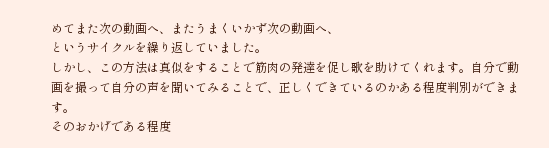めてまた次の動画へ、またうまくいかず次の動画へ、
というサイクルを繰り返していました。
しかし、この方法は真似をすることで筋肉の発達を促し歌を助けてくれます。自分で動画を撮って自分の声を聞いてみることで、正しくできているのかある程度判別ができます。
そのおかげである程度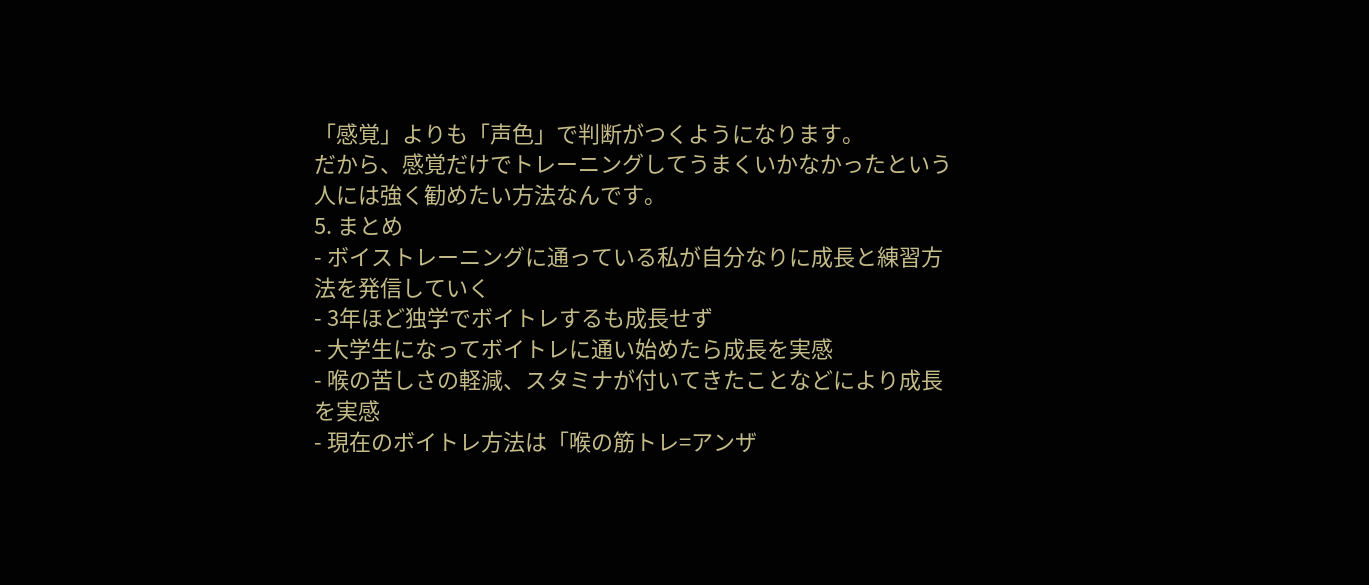「感覚」よりも「声色」で判断がつくようになります。
だから、感覚だけでトレーニングしてうまくいかなかったという人には強く勧めたい方法なんです。
5. まとめ
- ボイストレーニングに通っている私が自分なりに成長と練習方法を発信していく
- 3年ほど独学でボイトレするも成長せず
- 大学生になってボイトレに通い始めたら成長を実感
- 喉の苦しさの軽減、スタミナが付いてきたことなどにより成長を実感
- 現在のボイトレ方法は「喉の筋トレ=アンザ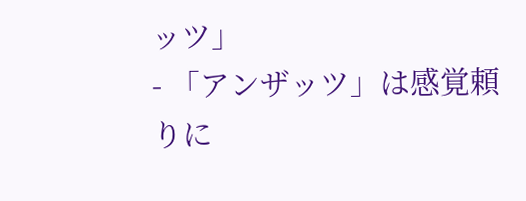ッツ」
- 「アンザッツ」は感覚頼りに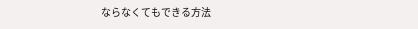ならなくてもできる方法